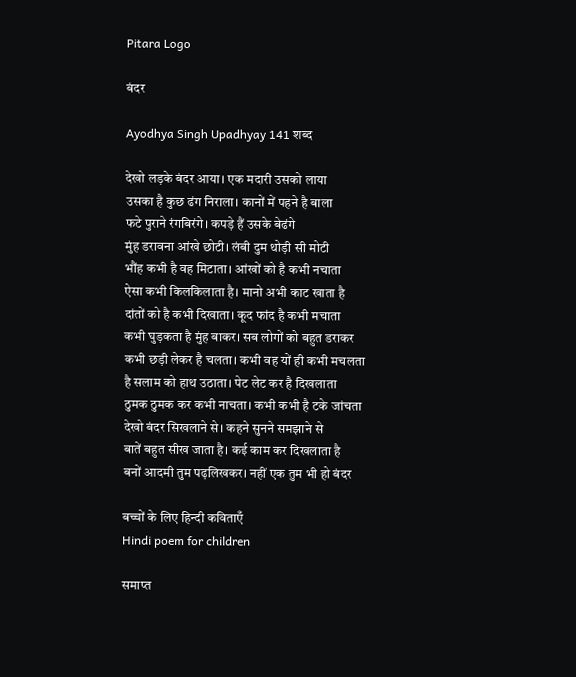Pitara Logo

बंदर

Ayodhya Singh Upadhyay 141 शब्द

देखो लड़के बंदर आया। एक मदारी उसको लाया
उसका है कुछ ढंग निराला। कानों में पहने है बाला
फटे पुराने रंगबिरंगे। कपड़े हैं उसके बेढंगे
मुंह डरावना आंखे छोटी। लंबी दुम थोड़ी सी मोटी
भौंह कभी है वह मिटाता। आंखों को है कभी नचाता
ऐसा कभी किलकिलाता है। मानो अभी काट खाता है
दांतों को है कभी दिखाता। कूद फांद है कभी मचाता
कभी घुड़कता है मुंह बाकर। सब लोगों को बहुत डराकर
कभी छड़ी लेकर है चलता। कभी वह यों ही कभी मचलता
है सलाम को हाथ उठाता। पेट लेट कर है दिखलाता
ठुमक ठुमक कर कभी नाचता। कभी कभी है टके जांचता
देखो बंदर सिखलाने से। कहने सुनने समझाने से
बातें बहुत सीख जाता है। कई काम कर दिखलाता है
बनों आदमी तुम पढ़लिखकर। नहीं एक तुम भी हो बंदर

बच्चों के लिए हिन्दी कविताएँ
Hindi poem for children

समाप्त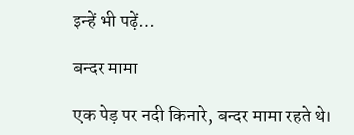इन्हें भी पढ़ें…

बन्दर मामा

एक पेड़ पर नदी किनारे, बन्दर मामा रहते थे।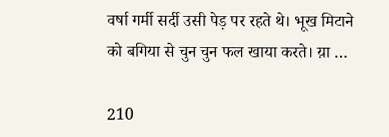वर्षा गर्मी सर्दी उसी पेड़ पर रहते थे। भूख मिटाने को बगिया से चुन चुन फल खाया करते। य़ा …

210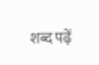शब्द पढ़ें